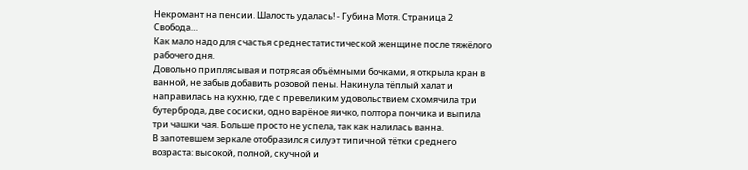Некромант на пенсии. Шалость удалась! - Губина Мотя. Страница 2
Свобода…
Как мало надо для счастья среднестатистической женщине после тяжёлого рабочего дня.
Довольно приплясывая и потрясая объёмными бочками, я открыла кран в ванной, не забыв добавить розовой пены. Накинула тёплый халат и направилась на кухню, где с превеликим удовольствием схомячила три бутерброда, две сосиски, одно варёное яичко, полтора пончика и выпила три чашки чая. Больше просто не успела, так как налилась ванна.
В запотевшем зеркале отобразился силуэт типичной тётки среднего возраста: высокой, полной, скучной и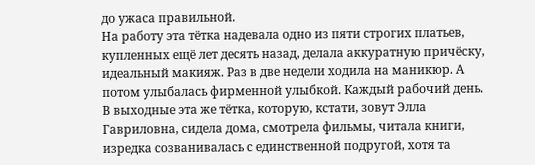до ужаса правильной.
На работу эта тётка надевала одно из пяти строгих платьев, купленных ещё лет десять назад, делала аккуратную причёску, идеальный макияж. Раз в две недели ходила на маникюр. А потом улыбалась фирменной улыбкой. Каждый рабочий день. В выходные эта же тётка, которую, кстати, зовут Элла Гавриловна, сидела дома, смотрела фильмы, читала книги, изредка созванивалась с единственной подругой, хотя та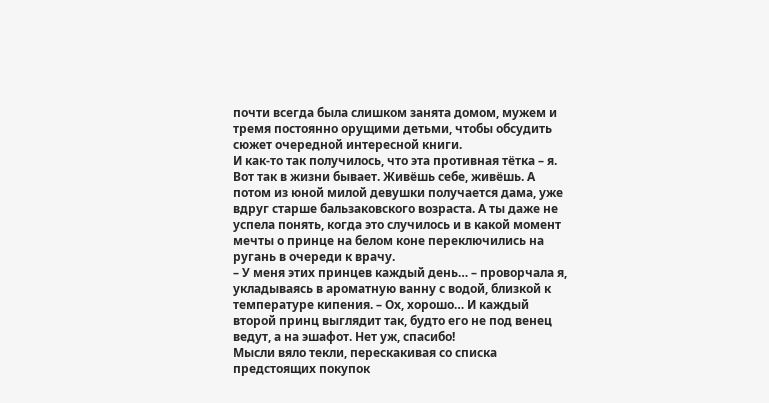почти всегда была слишком занята домом, мужем и тремя постоянно орущими детьми, чтобы обсудить сюжет очередной интересной книги.
И как-то так получилось, что эта противная тётка – я.
Вот так в жизни бывает. Живёшь себе, живёшь. А потом из юной милой девушки получается дама, уже вдруг старше бальзаковского возраста. А ты даже не успела понять, когда это случилось и в какой момент мечты о принце на белом коне переключились на ругань в очереди к врачу.
– У меня этих принцев каждый день… – проворчала я, укладываясь в ароматную ванну с водой, близкой к температуре кипения. – Ох, хорошо… И каждый второй принц выглядит так, будто его не под венец ведут, а на эшафот. Нет уж, спасибо!
Мысли вяло текли, перескакивая со списка предстоящих покупок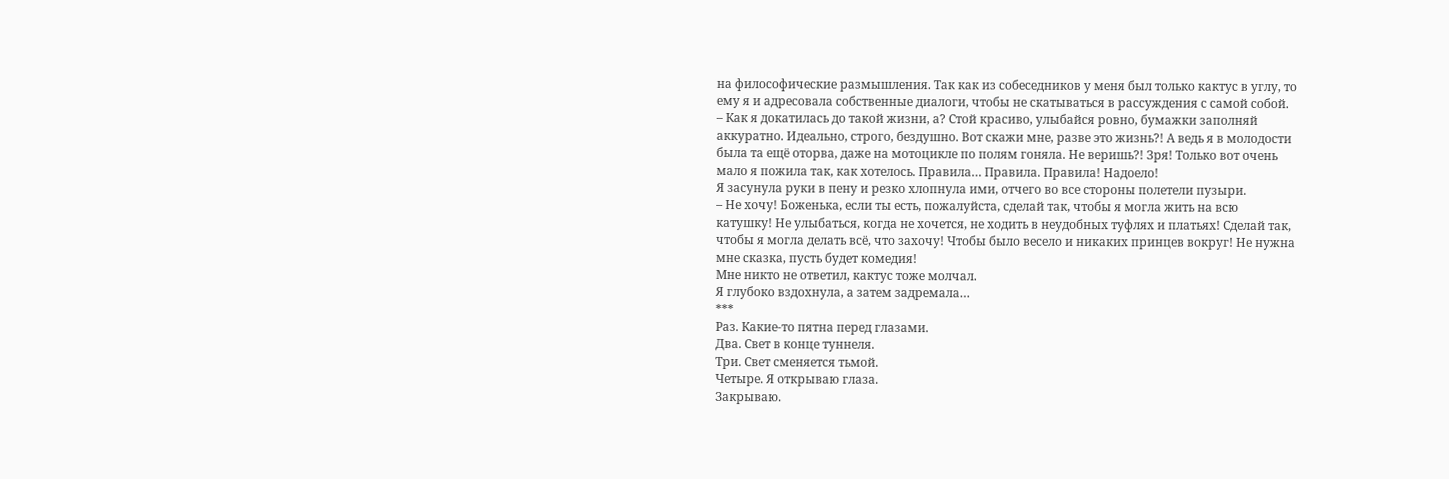на философические размышления. Так как из собеседников у меня был только кактус в углу, то ему я и адресовала собственные диалоги, чтобы не скатываться в рассуждения с самой собой.
– Как я докатилась до такой жизни, а? Стой красиво, улыбайся ровно, бумажки заполняй аккуратно. Идеально, строго, бездушно. Вот скажи мне, разве это жизнь?! А ведь я в молодости была та ещё оторва, даже на мотоцикле по полям гоняла. Не веришь?! Зря! Только вот очень мало я пожила так, как хотелось. Правила… Правила. Правила! Надоело!
Я засунула руки в пену и резко хлопнула ими, отчего во все стороны полетели пузыри.
– Не хочу! Боженька, если ты есть, пожалуйста, сделай так, чтобы я могла жить на всю катушку! Не улыбаться, когда не хочется, не ходить в неудобных туфлях и платьях! Сделай так, чтобы я могла делать всё, что захочу! Чтобы было весело и никаких принцев вокруг! Не нужна мне сказка, пусть будет комедия!
Мне никто не ответил, кактус тоже молчал.
Я глубоко вздохнула, а затем задремала…
***
Раз. Какие-то пятна перед глазами.
Два. Свет в конце туннеля.
Три. Свет сменяется тьмой.
Четыре. Я открываю глаза.
Закрываю.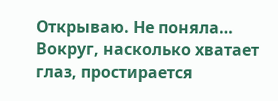Открываю. Не поняла…
Вокруг, насколько хватает глаз, простирается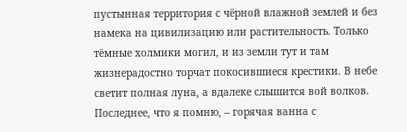пустынная территория с чёрной влажной землей и без намека на цивилизацию или растительность. Только тёмные холмики могил, и из земли тут и там жизнерадостно торчат покосившиеся крестики. В небе светит полная луна, а вдалеке слышится вой волков.
Последнее, что я помню, – горячая ванна с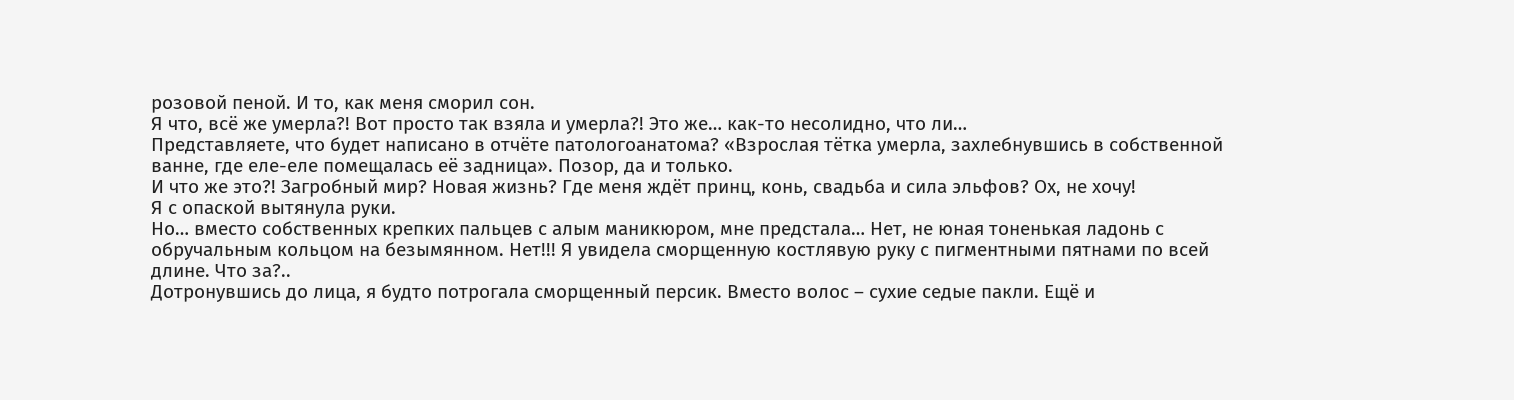розовой пеной. И то, как меня сморил сон.
Я что, всё же умерла?! Вот просто так взяла и умерла?! Это же… как-то несолидно, что ли…
Представляете, что будет написано в отчёте патологоанатома? «Взрослая тётка умерла, захлебнувшись в собственной ванне, где еле-еле помещалась её задница». Позор, да и только.
И что же это?! Загробный мир? Новая жизнь? Где меня ждёт принц, конь, свадьба и сила эльфов? Ох, не хочу!
Я с опаской вытянула руки.
Но… вместо собственных крепких пальцев с алым маникюром, мне предстала… Нет, не юная тоненькая ладонь с обручальным кольцом на безымянном. Нет!!! Я увидела сморщенную костлявую руку с пигментными пятнами по всей длине. Что за?..
Дотронувшись до лица, я будто потрогала сморщенный персик. Вместо волос – сухие седые пакли. Ещё и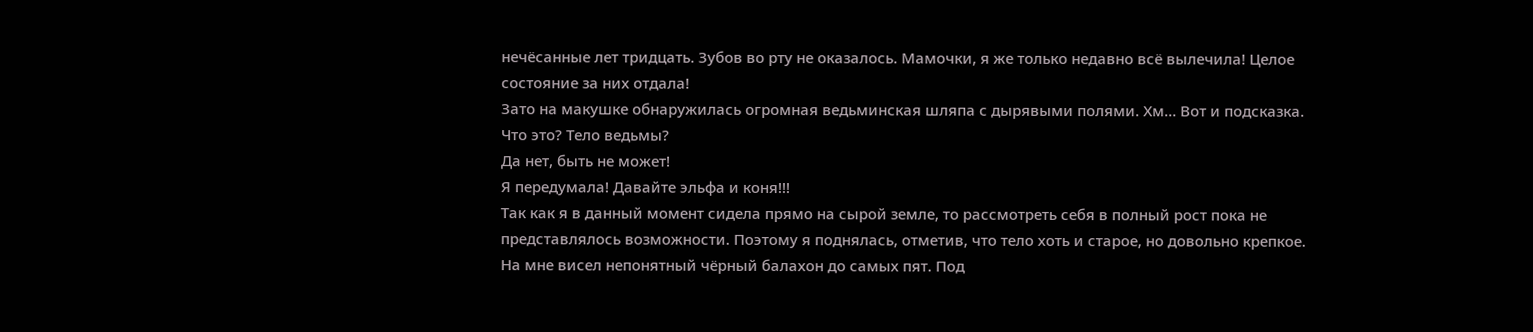нечёсанные лет тридцать. Зубов во рту не оказалось. Мамочки, я же только недавно всё вылечила! Целое состояние за них отдала!
Зато на макушке обнаружилась огромная ведьминская шляпа с дырявыми полями. Хм… Вот и подсказка. Что это? Тело ведьмы?
Да нет, быть не может!
Я передумала! Давайте эльфа и коня!!!
Так как я в данный момент сидела прямо на сырой земле, то рассмотреть себя в полный рост пока не представлялось возможности. Поэтому я поднялась, отметив, что тело хоть и старое, но довольно крепкое. На мне висел непонятный чёрный балахон до самых пят. Под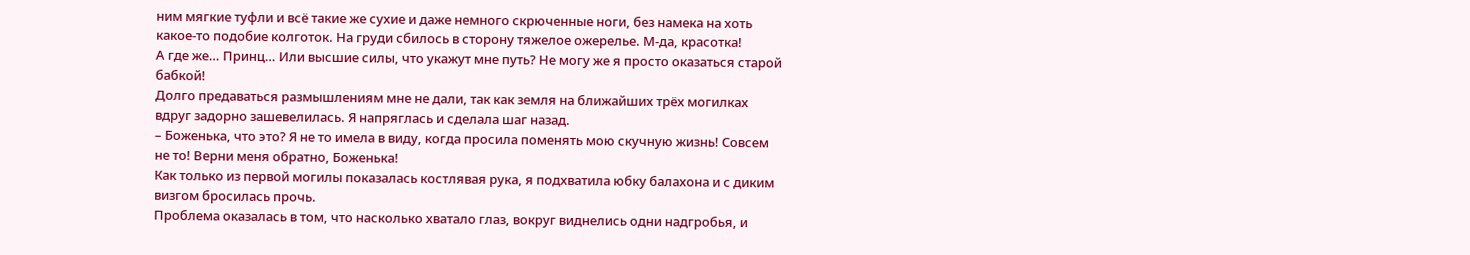ним мягкие туфли и всё такие же сухие и даже немного скрюченные ноги, без намека на хоть какое-то подобие колготок. На груди сбилось в сторону тяжелое ожерелье. М-да, красотка!
А где же… Принц… Или высшие силы, что укажут мне путь? Не могу же я просто оказаться старой бабкой!
Долго предаваться размышлениям мне не дали, так как земля на ближайших трёх могилках вдруг задорно зашевелилась. Я напряглась и сделала шаг назад.
– Боженька, что это? Я не то имела в виду, когда просила поменять мою скучную жизнь! Совсем не то! Верни меня обратно, Боженька!
Как только из первой могилы показалась костлявая рука, я подхватила юбку балахона и с диким визгом бросилась прочь.
Проблема оказалась в том, что насколько хватало глаз, вокруг виднелись одни надгробья, и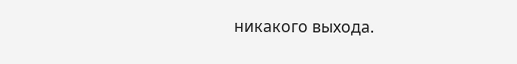никакого выхода.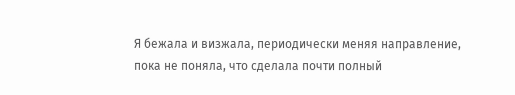Я бежала и визжала, периодически меняя направление, пока не поняла, что сделала почти полный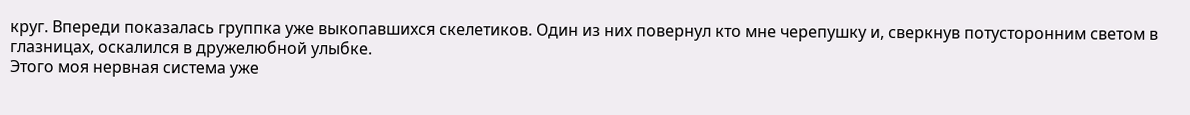круг. Впереди показалась группка уже выкопавшихся скелетиков. Один из них повернул кто мне черепушку и, сверкнув потусторонним светом в глазницах, оскалился в дружелюбной улыбке.
Этого моя нервная система уже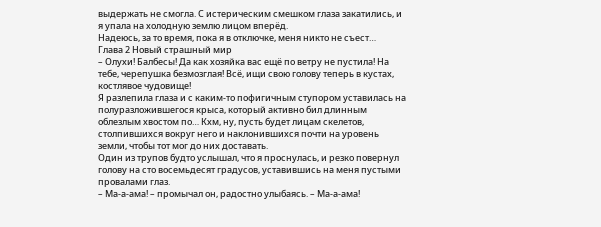выдержать не смогла. С истерическим смешком глаза закатились, и я упала на холодную землю лицом вперёд.
Надеюсь, за то время, пока я в отключке, меня никто не съест…
Глава 2 Новый страшный мир
– Олухи! Балбесы! Да как хозяйка вас ещё по ветру не пустила! На тебе, черепушка безмозглая! Всё, ищи свою голову теперь в кустах, костлявое чудовище!
Я разлепила глаза и с каким-то пофигичным ступором уставилась на полуразложившегося крыса, который активно бил длинным облезлым хвостом по… Кхм, ну, пусть будет лицам скелетов, столпившихся вокруг него и наклонившихся почти на уровень земли, чтобы тот мог до них доставать.
Один из трупов будто услышал, что я проснулась, и резко повернул голову на сто восемьдесят градусов, уставившись на меня пустыми провалами глаз.
– Ма-а-ама! – промычал он, радостно улыбаясь. – Ма-а-ама!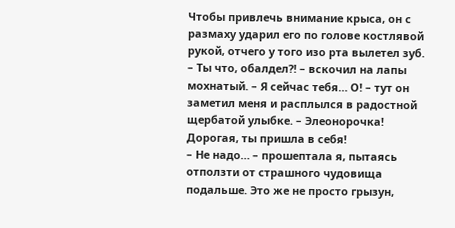Чтобы привлечь внимание крыса, он с размаху ударил его по голове костлявой рукой, отчего у того изо рта вылетел зуб.
– Ты что, обалдел?! – вскочил на лапы мохнатый. – Я сейчас тебя… О! – тут он заметил меня и расплылся в радостной щербатой улыбке. – Элеонорочка! Дорогая, ты пришла в себя!
– Не надо… – прошептала я, пытаясь отползти от страшного чудовища подальше. Это же не просто грызун,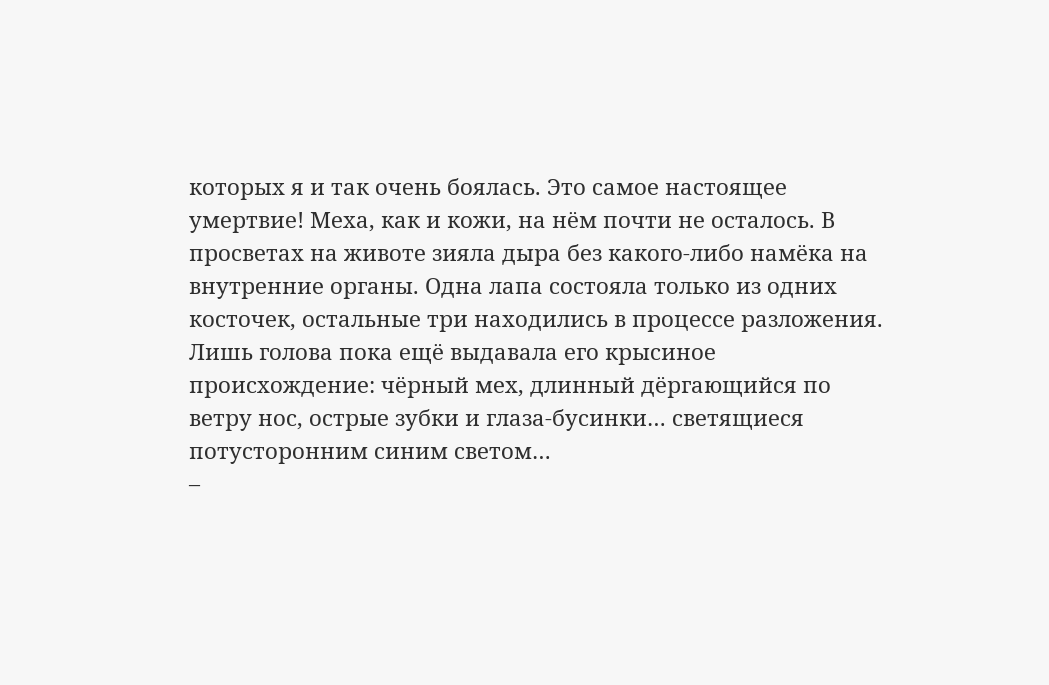которых я и так очень боялась. Это самое настоящее умертвие! Меха, как и кожи, на нём почти не осталось. В просветах на животе зияла дыра без какого-либо намёка на внутренние органы. Одна лапа состояла только из одних косточек, остальные три находились в процессе разложения. Лишь голова пока ещё выдавала его крысиное происхождение: чёрный мех, длинный дёргающийся по ветру нос, острые зубки и глаза-бусинки… светящиеся потусторонним синим светом…
–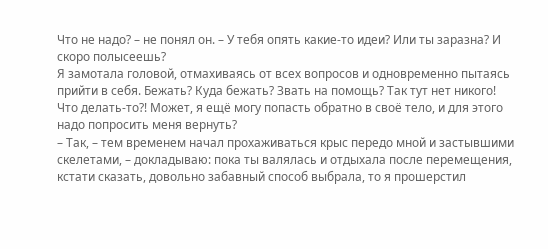Что не надо? – не понял он. – У тебя опять какие-то идеи? Или ты заразна? И скоро полысеешь?
Я замотала головой, отмахиваясь от всех вопросов и одновременно пытаясь прийти в себя. Бежать? Куда бежать? Звать на помощь? Так тут нет никого! Что делать-то?! Может, я ещё могу попасть обратно в своё тело, и для этого надо попросить меня вернуть?
– Так, – тем временем начал прохаживаться крыс передо мной и застывшими скелетами, – докладываю: пока ты валялась и отдыхала после перемещения, кстати сказать, довольно забавный способ выбрала, то я прошерстил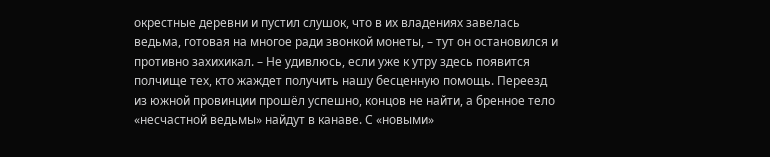окрестные деревни и пустил слушок, что в их владениях завелась ведьма, готовая на многое ради звонкой монеты, – тут он остановился и противно захихикал. – Не удивлюсь, если уже к утру здесь появится полчище тех, кто жаждет получить нашу бесценную помощь. Переезд из южной провинции прошёл успешно, концов не найти, а бренное тело «несчастной ведьмы» найдут в канаве. С «новыми»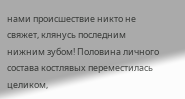нами происшествие никто не свяжет, клянусь последним нижним зубом! Половина личного состава костлявых переместилась целиком,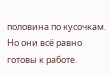половина по кусочкам. Но они всё равно готовы к работе.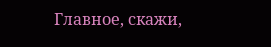Главное, скажи,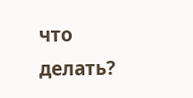что делать?